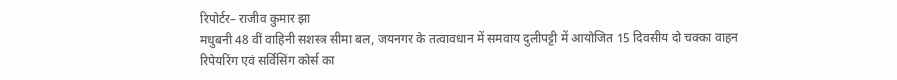रिपोर्टर– राजीव कुमार झा
मधुबनी 48 वीं वाहिनी सशस्त्र सीमा बल, जयनगर के तत्वावधान में समवाय दुलीपट्टी में आयोजित 15 दिवसीय दो चक्का वाहन रिपेयरिंग एवं सर्विसिंग कोर्स का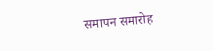समापन समारोह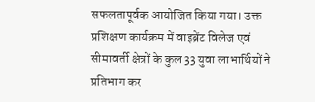सफलतापूर्वक आयोजित किया गया। उक्त प्रशिक्षण कार्यक्रम में वाइब्रेंट विलेज एवं सीमावर्ती क्षेत्रों के कुल 33 युवा लाभार्थियों ने प्रतिभाग कर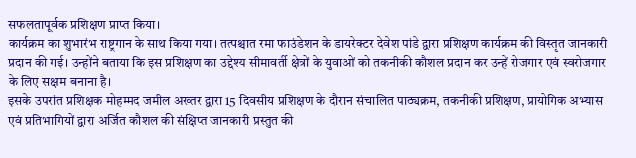सफलतापूर्वक प्रशिक्षण प्राप्त किया।
कार्यक्रम का शुभारंभ राष्ट्रगान के साथ किया गया। तत्पश्चात रमा फाउंडेशन के डायरेक्टर देवेश पांडे द्वारा प्रशिक्षण कार्यक्रम की विस्तृत जानकारी प्रदान की गई। उन्होंने बताया कि इस प्रशिक्षण का उद्देश्य सीमावर्ती क्षेत्रों के युवाओं को तकनीकी कौशल प्रदान कर उन्हें रोजगार एवं स्वरोजगार के लिए सक्षम बनाना है।
इसके उपरांत प्रशिक्षक मोहम्मद जमील अख्तर द्वारा 15 दिवसीय प्रशिक्षण के दौरान संचालित पाठ्यक्रम, तकनीकी प्रशिक्षण, प्रायोगिक अभ्यास एवं प्रतिभागियों द्वारा अर्जित कौशल की संक्षिप्त जानकारी प्रस्तुत की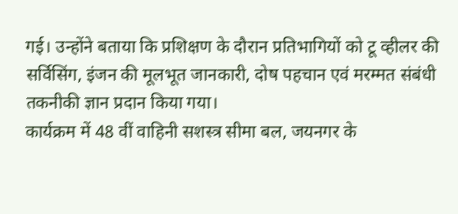गई। उन्होंने बताया कि प्रशिक्षण के दौरान प्रतिभागियों को टू व्हीलर की सर्विसिंग, इंजन की मूलभूत जानकारी, दोष पहचान एवं मरम्मत संबंधी तकनीकी ज्ञान प्रदान किया गया।
कार्यक्रम में 48 वीं वाहिनी सशस्त्र सीमा बल, जयनगर के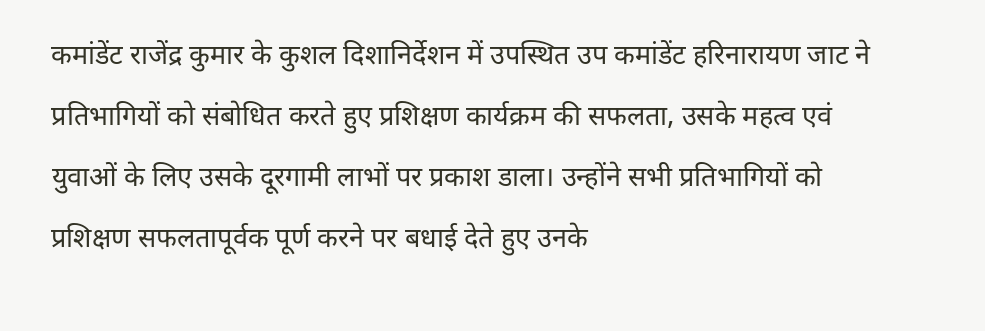कमांडेंट राजेंद्र कुमार के कुशल दिशानिर्देशन में उपस्थित उप कमांडेंट हरिनारायण जाट ने प्रतिभागियों को संबोधित करते हुए प्रशिक्षण कार्यक्रम की सफलता, उसके महत्व एवं युवाओं के लिए उसके दूरगामी लाभों पर प्रकाश डाला। उन्होंने सभी प्रतिभागियों को प्रशिक्षण सफलतापूर्वक पूर्ण करने पर बधाई देते हुए उनके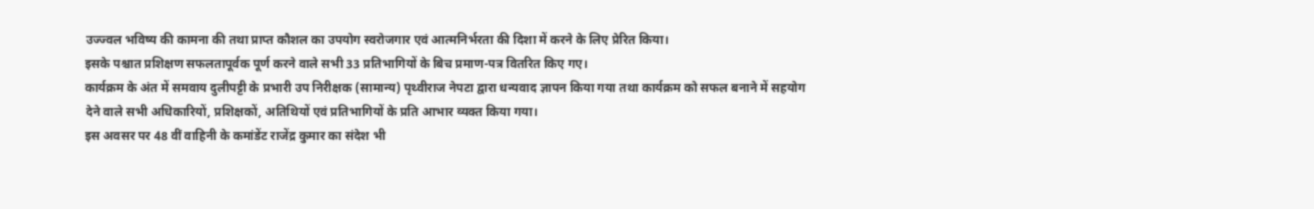उज्ज्वल भविष्य की कामना की तथा प्राप्त कौशल का उपयोग स्वरोजगार एवं आत्मनिर्भरता की दिशा में करने के लिए प्रेरित किया।
इसके पश्चात प्रशिक्षण सफलतापूर्वक पूर्ण करने वाले सभी 33 प्रतिभागियों के बिच प्रमाण-पत्र वितरित किए गए।
कार्यक्रम के अंत में समवाय दुलीपट्टी के प्रभारी उप निरीक्षक (सामान्य) पृथ्वीराज नेपटा द्वारा धन्यवाद ज्ञापन किया गया तथा कार्यक्रम को सफल बनाने में सहयोग देने वाले सभी अधिकारियों, प्रशिक्षकों, अतिथियों एवं प्रतिभागियों के प्रति आभार व्यक्त किया गया।
इस अवसर पर 48 वीं वाहिनी के कमांडेंट राजेंद्र कुमार का संदेश भी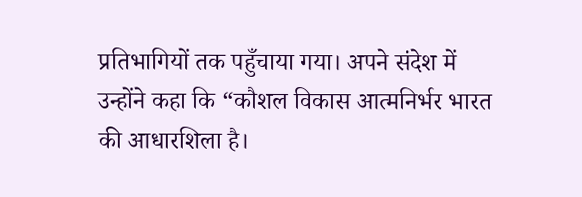प्रतिभागियों तक पहुँचाया गया। अपने संदेश में उन्होंने कहा कि “कौशल विकास आत्मनिर्भर भारत की आधारशिला है।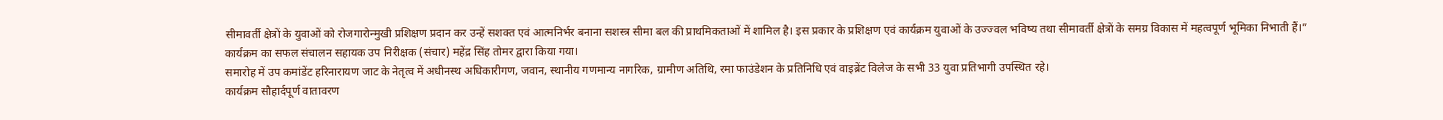सीमावर्ती क्षेत्रों के युवाओं को रोजगारोन्मुखी प्रशिक्षण प्रदान कर उन्हें सशक्त एवं आत्मनिर्भर बनाना सशस्त्र सीमा बल की प्राथमिकताओं में शामिल है। इस प्रकार के प्रशिक्षण एवं कार्यक्रम युवाओं के उज्ज्वल भविष्य तथा सीमावर्ती क्षेत्रों के समग्र विकास में महत्वपूर्ण भूमिका निभाती हैं।”
कार्यक्रम का सफल संचालन सहायक उप निरीक्षक (संचार) महेंद्र सिंह तोमर द्वारा किया गया।
समारोह में उप कमांडेंट हरिनारायण जाट के नेतृत्व में अधीनस्थ अधिकारीगण, जवान, स्थानीय गणमान्य नागरिक, ग्रामीण अतिथि, रमा फाउंडेशन के प्रतिनिधि एवं वाइब्रेंट विलेज के सभी 33 युवा प्रतिभागी उपस्थित रहे।
कार्यक्रम सौहार्दपूर्ण वातावरण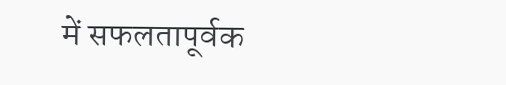में सफलतापूर्वक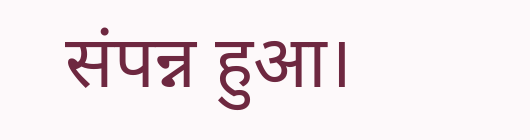संपन्न हुआ।